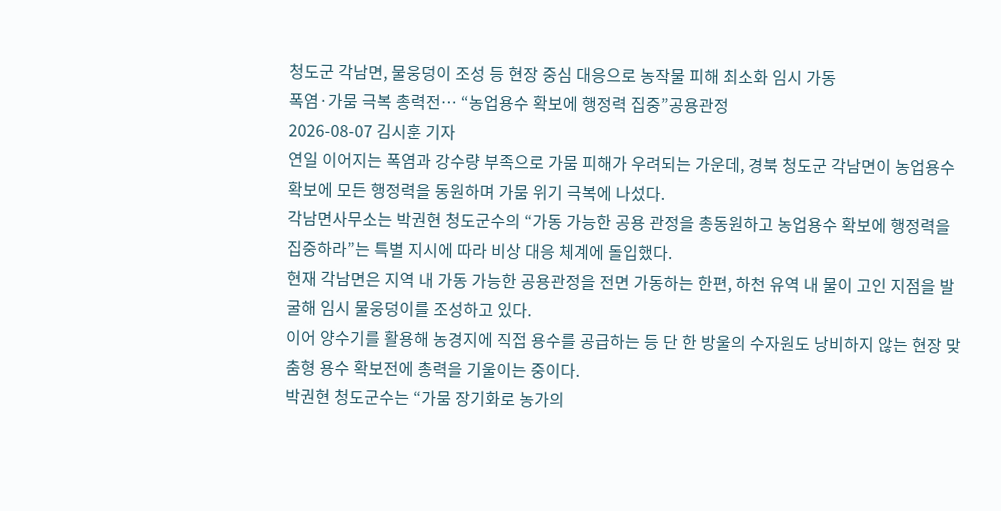청도군 각남면, 물웅덩이 조성 등 현장 중심 대응으로 농작물 피해 최소화 임시 가동
폭염·가뭄 극복 총력전… “농업용수 확보에 행정력 집중”공용관정
2026-08-07 김시훈 기자
연일 이어지는 폭염과 강수량 부족으로 가뭄 피해가 우려되는 가운데, 경북 청도군 각남면이 농업용수 확보에 모든 행정력을 동원하며 가뭄 위기 극복에 나섰다.
각남면사무소는 박권현 청도군수의 “가동 가능한 공용 관정을 총동원하고 농업용수 확보에 행정력을 집중하라”는 특별 지시에 따라 비상 대응 체계에 돌입했다.
현재 각남면은 지역 내 가동 가능한 공용관정을 전면 가동하는 한편, 하천 유역 내 물이 고인 지점을 발굴해 임시 물웅덩이를 조성하고 있다.
이어 양수기를 활용해 농경지에 직접 용수를 공급하는 등 단 한 방울의 수자원도 낭비하지 않는 현장 맞춤형 용수 확보전에 총력을 기울이는 중이다.
박권현 청도군수는 “가뭄 장기화로 농가의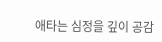애타는 심정을 깊이 공감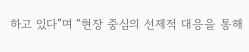하고 있다”며 “현장 중심의 선제적 대응을 통해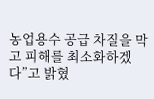농업용수 공급 차질을 막고 피해를 최소화하겠다”고 밝혔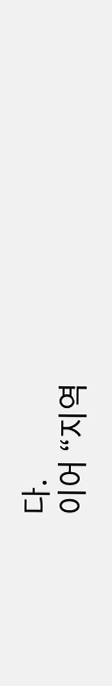다.
이어 “지역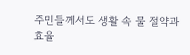주민들께서도 생활 속 물 절약과 효율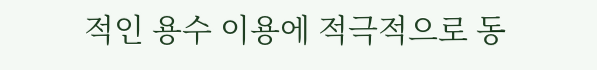적인 용수 이용에 적극적으로 동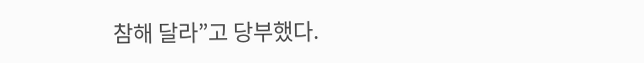참해 달라”고 당부했다.